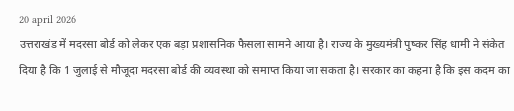20 april 2026
उत्तराखंड में मदरसा बोर्ड को लेकर एक बड़ा प्रशासनिक फैसला सामने आया है। राज्य के मुख्यमंत्री पुष्कर सिंह धामी ने संकेत दिया है कि 1 जुलाई से मौजूदा मदरसा बोर्ड की व्यवस्था को समाप्त किया जा सकता है। सरकार का कहना है कि इस कदम का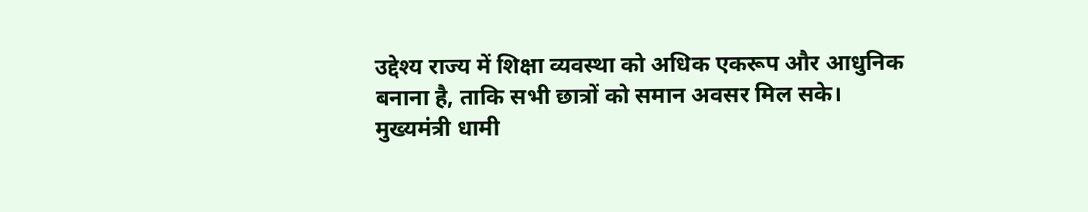उद्देश्य राज्य में शिक्षा व्यवस्था को अधिक एकरूप और आधुनिक बनाना है, ताकि सभी छात्रों को समान अवसर मिल सके।
मुख्यमंत्री धामी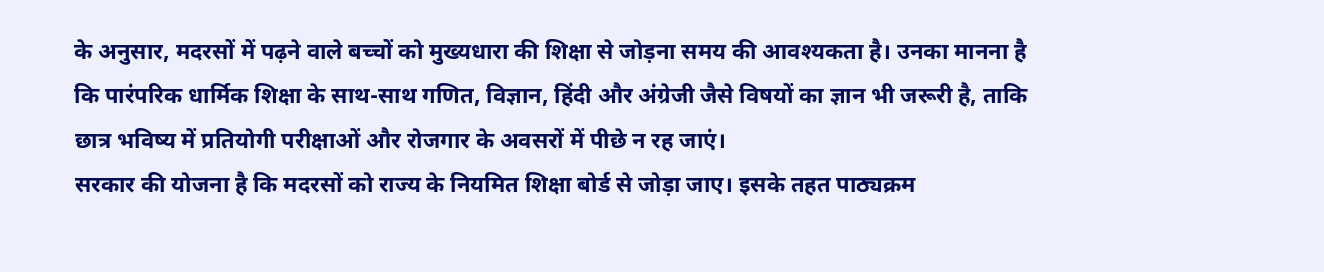के अनुसार, मदरसों में पढ़ने वाले बच्चों को मुख्यधारा की शिक्षा से जोड़ना समय की आवश्यकता है। उनका मानना है कि पारंपरिक धार्मिक शिक्षा के साथ-साथ गणित, विज्ञान, हिंदी और अंग्रेजी जैसे विषयों का ज्ञान भी जरूरी है, ताकि छात्र भविष्य में प्रतियोगी परीक्षाओं और रोजगार के अवसरों में पीछे न रह जाएं।
सरकार की योजना है कि मदरसों को राज्य के नियमित शिक्षा बोर्ड से जोड़ा जाए। इसके तहत पाठ्यक्रम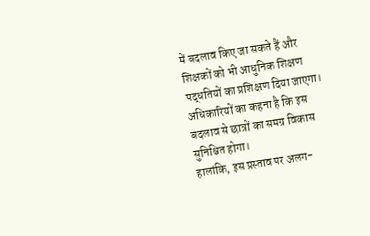में बदलाव किए जा सकते हैं और शिक्षकों को भी आधुनिक शिक्षण पद्धतियों का प्रशिक्षण दिया जाएगा। अधिकारियों का कहना है कि इस बदलाव से छात्रों का समग्र विकास सुनिश्चित होगा।
हालांकि, इस प्रस्ताव पर अलग-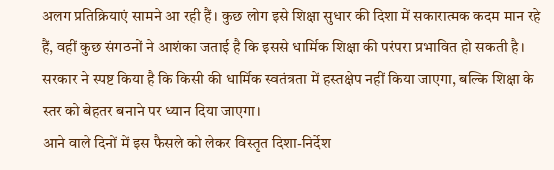अलग प्रतिक्रियाएं सामने आ रही हैं। कुछ लोग इसे शिक्षा सुधार की दिशा में सकारात्मक कदम मान रहे हैं, वहीं कुछ संगठनों ने आशंका जताई है कि इससे धार्मिक शिक्षा की परंपरा प्रभावित हो सकती है। सरकार ने स्पष्ट किया है कि किसी की धार्मिक स्वतंत्रता में हस्तक्षेप नहीं किया जाएगा, बल्कि शिक्षा के स्तर को बेहतर बनाने पर ध्यान दिया जाएगा।
आने वाले दिनों में इस फैसले को लेकर विस्तृत दिशा-निर्देश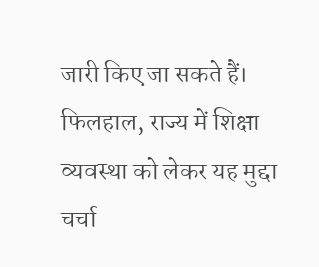जारी किए जा सकते हैं। फिलहाल, राज्य में शिक्षा व्यवस्था को लेकर यह मुद्दा चर्चा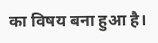का विषय बना हुआ है।